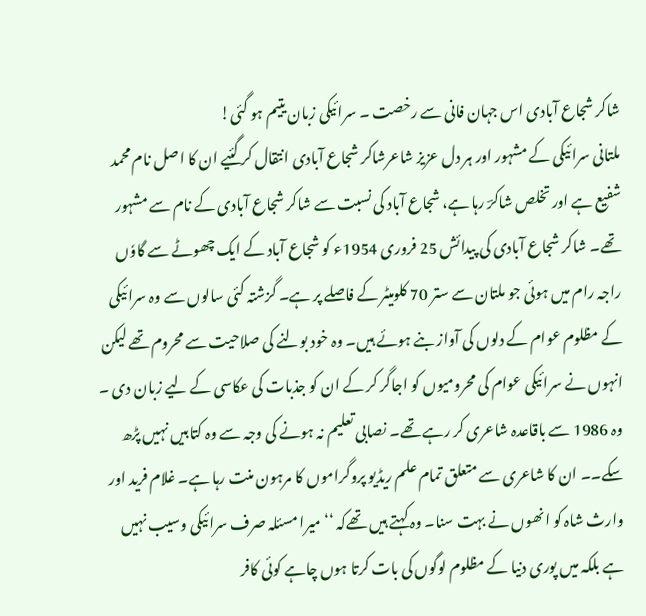شاکر شجاع آبادی اس جہان فانی سے رخصت ۔ سرائیکی زبان یتیم ہو گئی!
ملتانی سرائیکی کے مشہور اور ہر دل عزیز شاعرشاکر شجاع آبادی انتقال کر گئیے ان کا اصل نام محمد شفیع ہے اور تخلص شاکرؔ رہا ہے، شجاع آباد کی نسبت سے شاکر شجاع آبادی کے نام سے مشہور تھے۔ شاکر شجاع آبادی کی پیدائش 25 فروری 1954ء کو شجاع آباد کے ایک چھوٹے سے گاوٗں راجہ رام میں ہوئی جو ملتان سے ستر 70 کلومیٹر کے فاصلے پر ہے۔ گزشتہ کئی سالوں سے وہ سرائیکی کے مظلوم عوام کے دلوں کی آواز بنے ہوئے ہیں۔ وہ خود بولنے کی صلاحیت سے محروم تھے لیکن انہوں نے سرائیکی عوام کی محرومیوں کو اجاگر کر کے ان کو جذبات کی عکاسی کے لیے زبان دی ۔ وہ 1986 سے باقاعدہ شاعری کر رہے تھے۔ نصابی تعلیم نہ ہونے کی وجہ سے وہ کتابیں نہیں پڑھ سکے۔۔ ان کا شاعری سے متعلق تمام علم ریڈیو پروگراموں کا مرہون منت رہا ہے۔ غلام فرید اور وارث شاہ کو انھوں نے بہت سنا۔ وہ کہتے ہیں تھےکہ ‘‘میرا مسئلہ صرف سرائیکی وسیب نہیں ہے بلکہ میں پوری دنیا کے مظلوم لوگوں کی بات کرتا ہوں چاہے کوئی کافر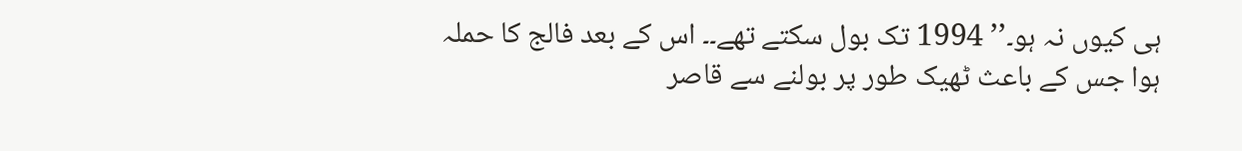ہی کیوں نہ ہو۔’’ 1994 تک بول سکتے تھے۔۔ اس کے بعد فالج کا حملہ ہوا جس کے باعث ٹھیک طور پر بولنے سے قاصر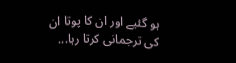ہو گئیے اور ان کا پوتا ان کی ترجمانی کرتا رہا...